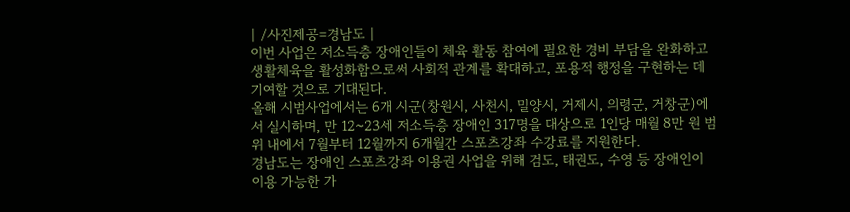| /사진제공=경남도 |
이번 사업은 저소득층 장애인들이 체육 활동 참여에 필요한 경비 부담을 완화하고 생활체육을 활성화함으로써 사회적 관계를 확대하고, 포용적 행정을 구현하는 데 기여할 것으로 기대된다.
올해 시범사업에서는 6개 시군(창원시, 사천시, 밀양시, 거제시, 의령군, 거창군)에서 실시하며, 만 12~23세 저소득층 장애인 317명을 대상으로 1인당 매월 8만 원 범위 내에서 7월부터 12월까지 6개월간 스포츠강좌 수강료를 지원한다.
경남도는 장애인 스포츠강좌 이용권 사업을 위해 검도, 태권도, 수영 등 장애인이 이용 가능한 가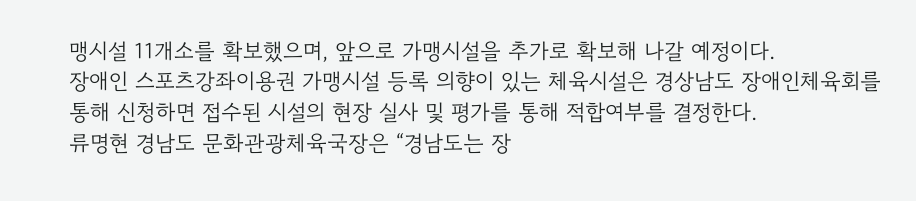맹시설 11개소를 확보했으며, 앞으로 가맹시설을 추가로 확보해 나갈 예정이다.
장애인 스포츠강좌이용권 가맹시설 등록 의향이 있는 체육시설은 경상남도 장애인체육회를 통해 신청하면 접수된 시설의 현장 실사 및 평가를 통해 적합여부를 결정한다.
류명현 경남도 문화관광체육국장은 “경남도는 장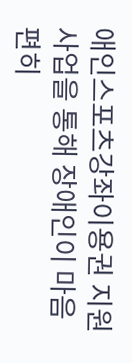애인스포츠강좌이용권 지원 사업을 통해 장애인이 마음 편히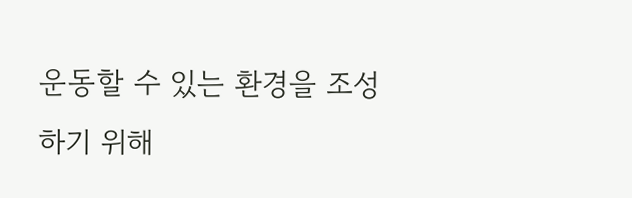운동할 수 있는 환경을 조성하기 위해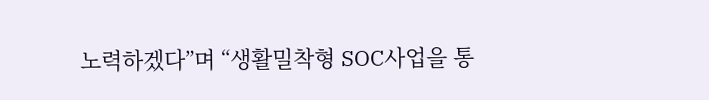노력하겠다”며 “생활밀착형 SOC사업을 통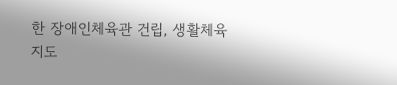한 장애인체육관 건립, 생활체육지도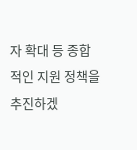자 확대 등 종합적인 지원 정책을 추진하겠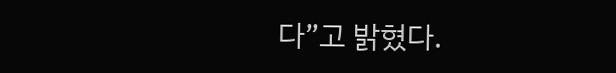다”고 밝혔다.